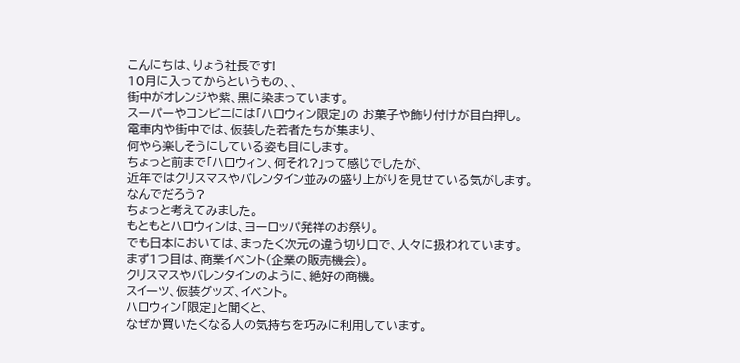こんにちは、りょう社長です!
10月に入ってからというもの、、
街中がオレンジや紫、黒に染まっています。
スーパーやコンビニには「ハロウィン限定」の お菓子や飾り付けが目白押し。
電車内や街中では、仮装した若者たちが集まり、
何やら楽しそうにしている姿も目にします。
ちょっと前まで「ハロウィン、何それ?」って感じでしたが、
近年ではクリスマスやバレンタイン並みの盛り上がりを見せている気がします。
なんでだろう?
ちょっと考えてみました。
もともとハロウィンは、ヨーロッパ発祥のお祭り。
でも日本においては、まったく次元の違う切り口で、人々に扱われています。
まず1つ目は、商業イベント(企業の販売機会)。
クリスマスやバレンタインのように、絶好の商機。
スイーツ、仮装グッズ、イベント。
ハロウィン「限定」と聞くと、
なぜか買いたくなる人の気持ちを巧みに利用しています。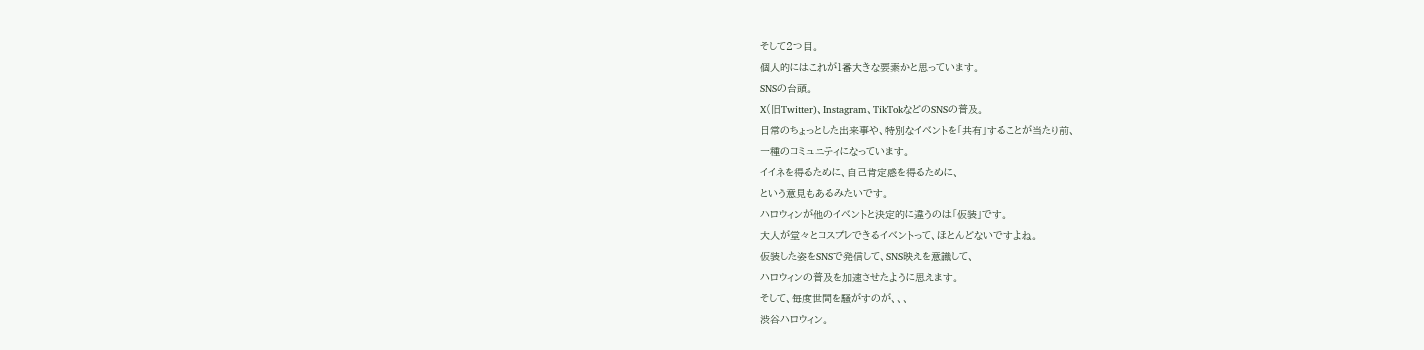そして2つ目。
個人的にはこれが1番大きな要素かと思っています。
SNSの台頭。
X(旧Twitter)、Instagram、TikTokなどのSNSの普及。
日常のちょっとした出来事や、特別なイベントを「共有」することが当たり前、
一種のコミュニティになっています。
イイネを得るために、自己肯定感を得るために、
という意見もあるみたいです。
ハロウィンが他のイベントと決定的に違うのは「仮装」です。
大人が堂々とコスプレできるイベントって、ほとんどないですよね。
仮装した姿をSNSで発信して、SNS映えを意識して、
ハロウィンの普及を加速させたように思えます。
そして、毎度世間を騒がすのが、、、
渋谷ハロウィン。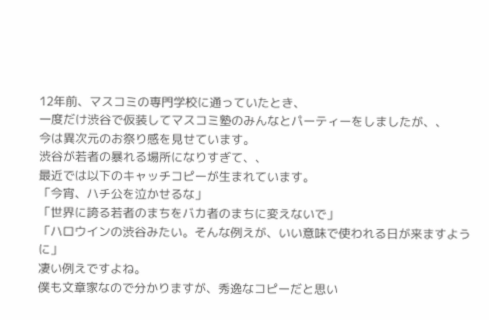12年前、マスコミの専門学校に通っていたとき、
一度だけ渋谷で仮装してマスコミ塾のみんなとパーティーをしましたが、、
今は異次元のお祭り感を見せています。
渋谷が若者の暴れる場所になりすぎて、、
最近では以下のキャッチコピーが生まれています。
「今宵、ハチ公を泣かせるな」
「世界に誇る若者のまちをバカ者のまちに変えないで」
「ハロウインの渋谷みたい。そんな例えが、いい意味で使われる日が来ますように」
凄い例えですよね。
僕も文章家なので分かりますが、秀逸なコピーだと思い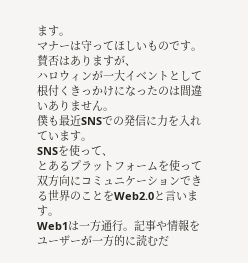ます。
マナーは守ってほしいものです。
賛否はありますが、
ハロウィンが一大イベントとして根付くきっかけになったのは間違いありません。
僕も最近SNSでの発信に力を入れています。
SNSを使って、
とあるプラットフォームを使って双方向にコミュニケーションできる世界のことをWeb2.0と言います。
Web1は一方通行。記事や情報をユーザーが一方的に読むだ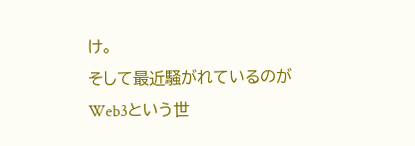け。
そして最近騒がれているのがWeb3という世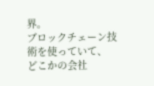界。
ブロックチェーン技術を使っていて、
どこかの会社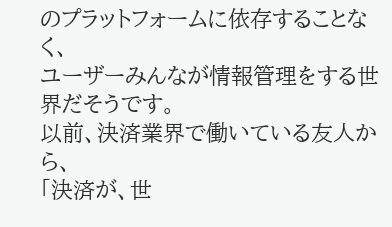のプラットフォームに依存することなく、
ユーザーみんなが情報管理をする世界だそうです。
以前、決済業界で働いている友人から、
「決済が、世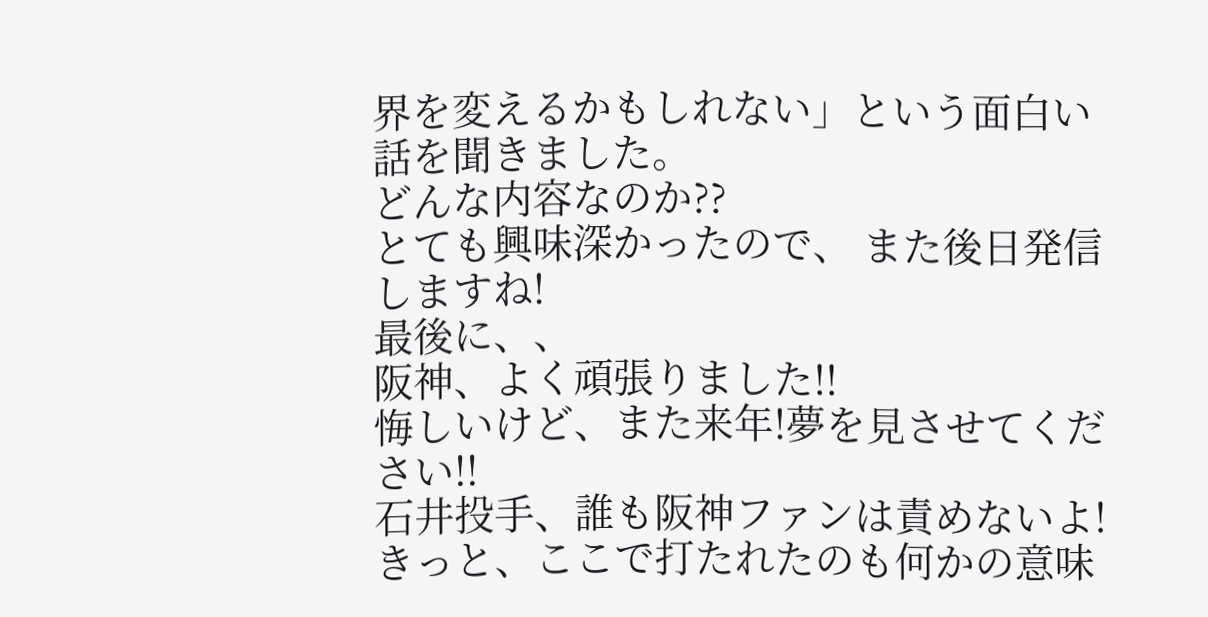界を変えるかもしれない」という面白い話を聞きました。
どんな内容なのか??
とても興味深かったので、 また後日発信しますね!
最後に、、
阪神、よく頑張りました!!
悔しいけど、また来年!夢を見させてください!!
石井投手、誰も阪神ファンは責めないよ!
きっと、ここで打たれたのも何かの意味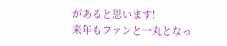があると思います!
来年もファンと一丸となっ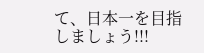て、日本一を目指しましょう!!!